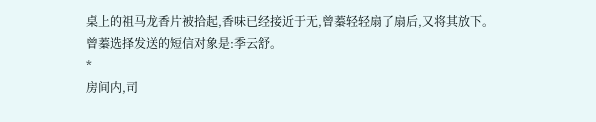桌上的祖马龙香片被拾起,香味已经接近于无,曾蓁轻轻扇了扇后,又将其放下。
曾蓁选择发送的短信对象是:季云舒。
*
房间内,司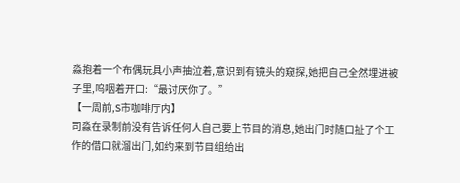淼抱着一个布偶玩具小声抽泣着,意识到有镜头的窥探,她把自己全然埋进被子里,呜咽着开口:“最讨厌你了。”
【一周前,S市咖啡厅内】
司淼在录制前没有告诉任何人自己要上节目的消息,她出门时随口扯了个工作的借口就溜出门,如约来到节目组给出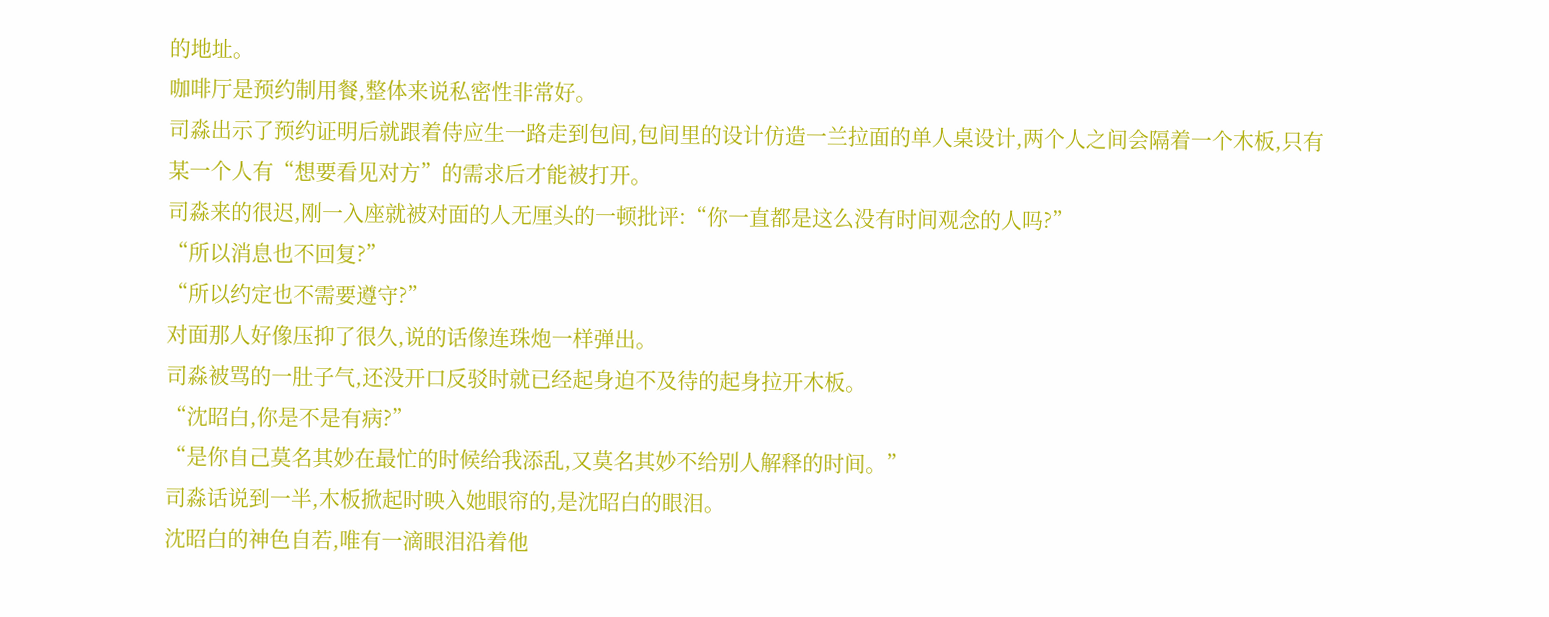的地址。
咖啡厅是预约制用餐,整体来说私密性非常好。
司淼出示了预约证明后就跟着侍应生一路走到包间,包间里的设计仿造一兰拉面的单人桌设计,两个人之间会隔着一个木板,只有某一个人有“想要看见对方”的需求后才能被打开。
司淼来的很迟,刚一入座就被对面的人无厘头的一顿批评:“你一直都是这么没有时间观念的人吗?”
“所以消息也不回复?”
“所以约定也不需要遵守?”
对面那人好像压抑了很久,说的话像连珠炮一样弹出。
司淼被骂的一肚子气,还没开口反驳时就已经起身迫不及待的起身拉开木板。
“沈昭白,你是不是有病?”
“是你自己莫名其妙在最忙的时候给我添乱,又莫名其妙不给别人解释的时间。”
司淼话说到一半,木板掀起时映入她眼帘的,是沈昭白的眼泪。
沈昭白的神色自若,唯有一滴眼泪沿着他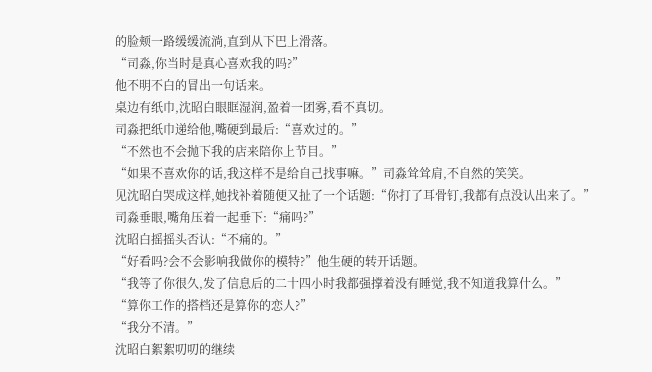的脸颊一路缓缓流淌,直到从下巴上滑落。
“司淼,你当时是真心喜欢我的吗?”
他不明不白的冒出一句话来。
桌边有纸巾,沈昭白眼眶湿润,盈着一团雾,看不真切。
司淼把纸巾递给他,嘴硬到最后:“喜欢过的。”
“不然也不会抛下我的店来陪你上节目。”
“如果不喜欢你的话,我这样不是给自己找事嘛。”司淼耸耸肩,不自然的笑笑。
见沈昭白哭成这样,她找补着随便又扯了一个话题:“你打了耳骨钉,我都有点没认出来了。”
司淼垂眼,嘴角压着一起垂下:“痛吗?”
沈昭白摇摇头否认:“不痛的。”
“好看吗?会不会影响我做你的模特?”他生硬的转开话题。
“我等了你很久,发了信息后的二十四小时我都强撑着没有睡觉,我不知道我算什么。”
“算你工作的搭档还是算你的恋人?”
“我分不清。”
沈昭白絮絮叨叨的继续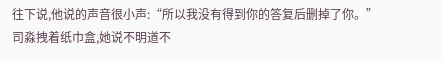往下说,他说的声音很小声:“所以我没有得到你的答复后删掉了你。”
司淼拽着纸巾盒,她说不明道不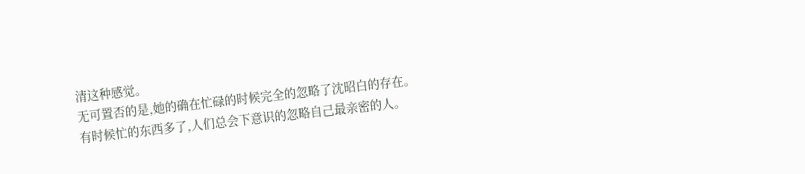清这种感觉。
无可置否的是,她的确在忙碌的时候完全的忽略了沈昭白的存在。
有时候忙的东西多了,人们总会下意识的忽略自己最亲密的人。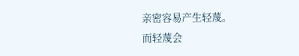亲密容易产生轻蔑。
而轻蔑会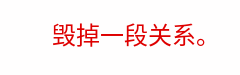毁掉一段关系。